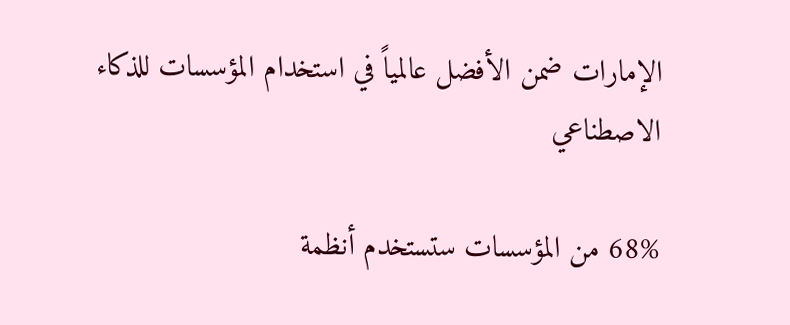الإمارات ضمن الأفضل عالمياً في استخدام المؤسسات للذكاء الاصطناعي

68% من المؤسسات ستستخدم أنظمة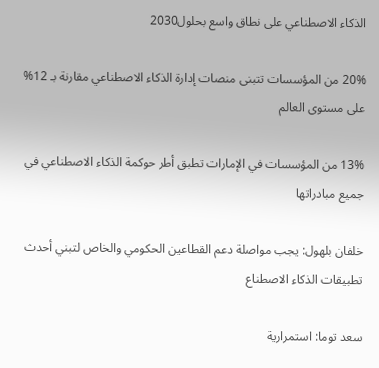الذكاء الاصطناعي على نطاق واسع بحلول2030

20% من المؤسسات تتبنى منصات إدارة الذكاء الاصطناعي مقارنة بـ 12% على مستوى العالم

13% من المؤسسات في الإمارات تطبق أطر حوكمة الذكاء الاصطناعي في جميع مبادراتها

خلفان بلهول: يجب مواصلة دعم القطاعين الحكومي والخاص لتبني أحدث تطبيقات الذكاء الاصطناع

سعد توما: استمرارية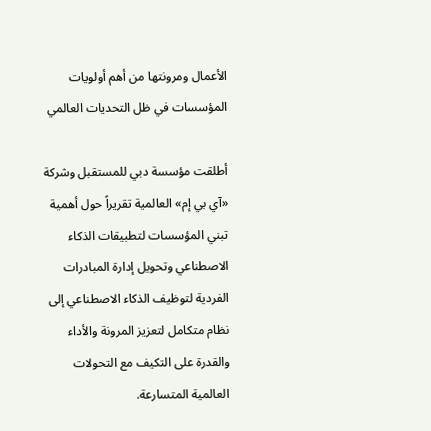الأعمال ومرونتها من أهم أولويات المؤسسات في ظل التحديات العالمي

أطلقت مؤسسة دبي للمستقبل وشركة «آي بي إم» العالمية تقريراً حول أهمية تبني المؤسسات لتطبيقات الذكاء الاصطناعي وتحويل إدارة المبادرات الفردية لتوظيف الذكاء الاصطناعي إلى نظام متكامل لتعزيز المرونة والأداء والقدرة على التكيف مع التحولات العالمية المتسارعة.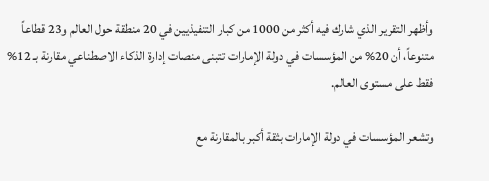وأظهر التقرير الذي شارك فيه أكثر من 1000 من كبار التنفيذيين في 20 منطقة حول العالم و23 قطاعاً متنوعاً، أن 20% من المؤسسات في دولة الإمارات تتبنى منصات إدارة الذكاء الاصطناعي مقارنة بـ 12% فقط على مستوى العالم.

وتشعر المؤسسات في دولة الإمارات بثقة أكبر بالمقارنة مع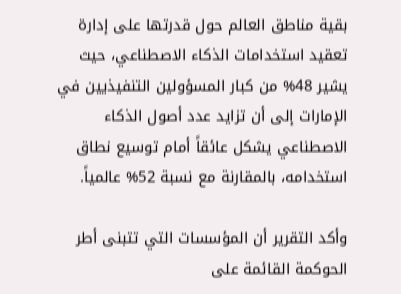بقية مناطق العالم حول قدرتها على إدارة تعقيد استخدامات الذكاء الاصطناعي، حيث يشير 48% من كبار المسؤولين التنفيذيين في الإمارات إلى أن تزايد عدد أصول الذكاء الاصطناعي يشكل عائقاً أمام توسيع نطاق استخدامه، بالمقارنة مع نسبة 52% عالمياً.

وأكد التقرير أن المؤسسات التي تتبنى أطر الحوكمة القائمة على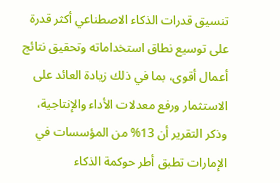تنسيق قدرات الذكاء الاصطناعي أكثر قدرة على توسيع نطاق استخداماته وتحقيق نتائج أعمال أقوى، بما في ذلك زيادة العائد على الاستثمار ورفع معدلات الأداء والإنتاجية، وذكر التقرير أن 13% من المؤسسات في الإمارات تطبق أطر حوكمة الذكاء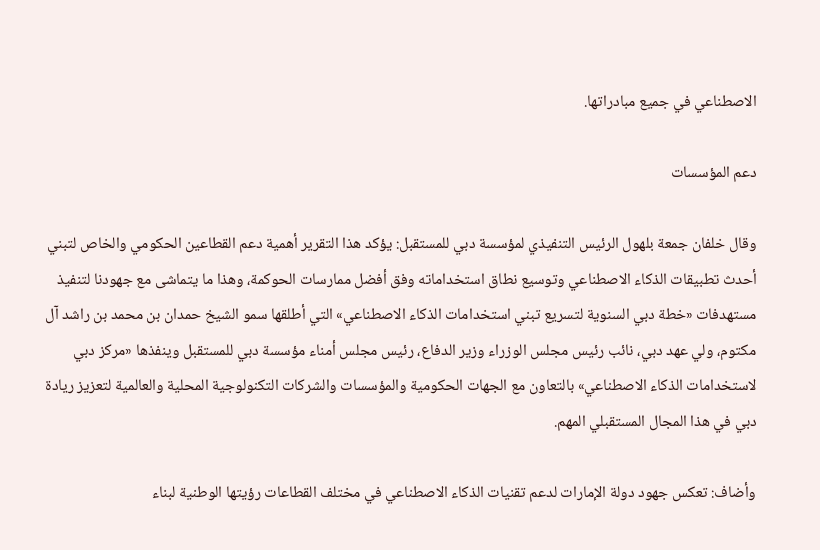الاصطناعي في جميع مبادراتها.

دعم المؤسسات

وقال خلفان جمعة بلهول الرئيس التنفيذي لمؤسسة دبي للمستقبل: يؤكد هذا التقرير أهمية دعم القطاعين الحكومي والخاص لتبني أحدث تطبيقات الذكاء الاصطناعي وتوسيع نطاق استخداماته وفق أفضل ممارسات الحوكمة، وهذا ما يتماشى مع جهودنا لتنفيذ مستهدفات «خطة دبي السنوية لتسريع تبني استخدامات الذكاء الاصطناعي» التي أطلقها سمو الشيخ حمدان بن محمد بن راشد آل مكتوم، ولي عهد دبي، نائب رئيس مجلس الوزراء وزير الدفاع، رئيس مجلس أمناء مؤسسة دبي للمستقبل وينفذها «مركز دبي لاستخدامات الذكاء الاصطناعي» بالتعاون مع الجهات الحكومية والمؤسسات والشركات التكنولوجية المحلية والعالمية لتعزيز ريادة دبي في هذا المجال المستقبلي المهم.

وأضاف: تعكس جهود دولة الإمارات لدعم تقنيات الذكاء الاصطناعي في مختلف القطاعات رؤيتها الوطنية لبناء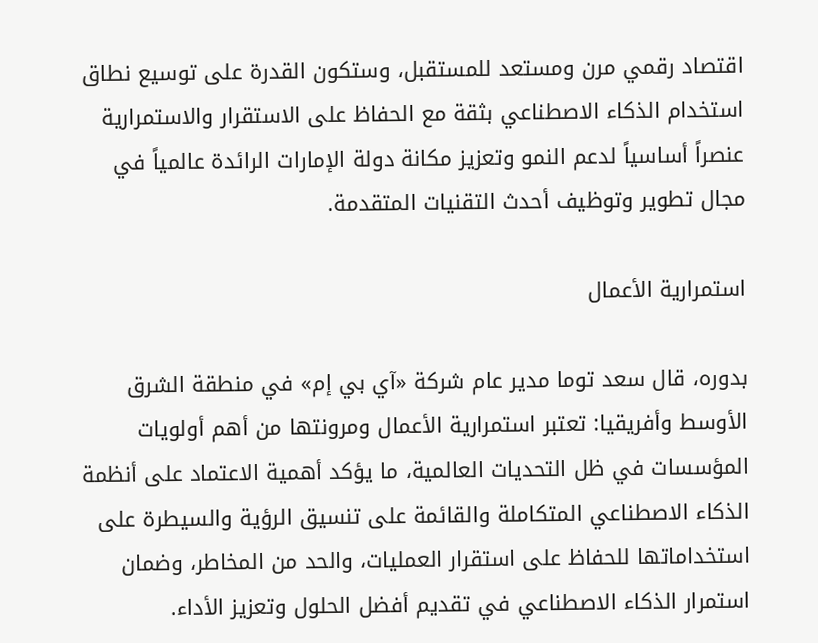اقتصاد رقمي مرن ومستعد للمستقبل، وستكون القدرة على توسيع نطاق استخدام الذكاء الاصطناعي بثقة مع الحفاظ على الاستقرار والاستمرارية عنصراً أساسياً لدعم النمو وتعزيز مكانة دولة الإمارات الرائدة عالمياً في مجال تطوير وتوظيف أحدث التقنيات المتقدمة.

استمرارية الأعمال

بدوره، قال سعد توما مدير عام شركة «آي بي إم» في منطقة الشرق الأوسط وأفريقيا: تعتبر استمرارية الأعمال ومرونتها من أهم أولويات المؤسسات في ظل التحديات العالمية، ما يؤكد أهمية الاعتماد على أنظمة الذكاء الاصطناعي المتكاملة والقائمة على تنسيق الرؤية والسيطرة على استخداماتها للحفاظ على استقرار العمليات، والحد من المخاطر، وضمان استمرار الذكاء الاصطناعي في تقديم أفضل الحلول وتعزيز الأداء.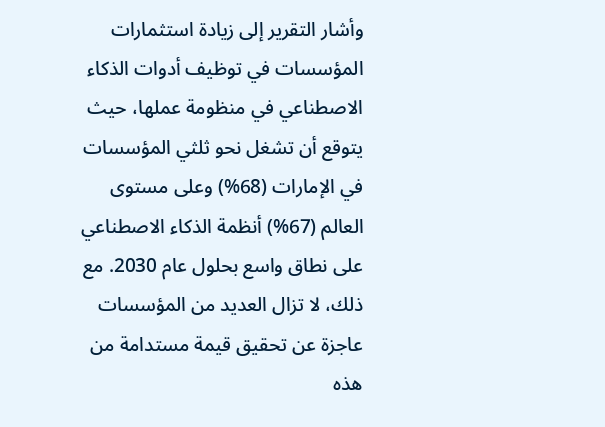وأشار التقرير إلى زيادة استثمارات المؤسسات في توظيف أدوات الذكاء الاصطناعي في منظومة عملها، حيث يتوقع أن تشغل نحو ثلثي المؤسسات في الإمارات (68%) وعلى مستوى العالم (67%) أنظمة الذكاء الاصطناعي على نطاق واسع بحلول عام 2030. مع ذلك، لا تزال العديد من المؤسسات عاجزة عن تحقيق قيمة مستدامة من هذه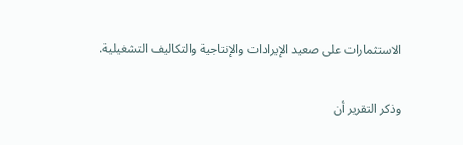الاستثمارات على صعيد الإيرادات والإنتاجية والتكاليف التشغيلية.

وذكر التقرير أن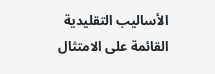الأساليب التقليدية القائمة على الامتثال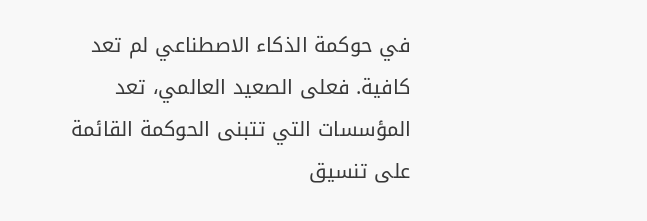في حوكمة الذكاء الاصطناعي لم تعد كافية. فعلى الصعيد العالمي، تعد المؤسسات التي تتبنى الحوكمة القائمة على تنسيق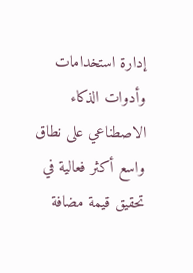إدارة استخدامات وأدوات الذكاء الاصطناعي على نطاق واسع أكثر فعالية في تحقيق قيمة مضافة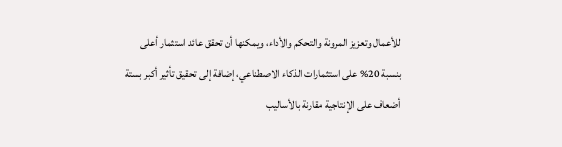للأعمال وتعزيز المرونة والتحكم والأداء، ويمكنها أن تحقق عائد استثمار أعلى بنسبة 20% على استثمارات الذكاء الاصطناعي، إضافة إلى تحقيق تأثير أكبر بستة أضعاف على الإنتاجية مقارنة بالأساليب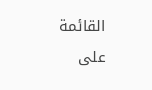القائمة على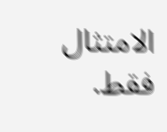الامتثال فقط.